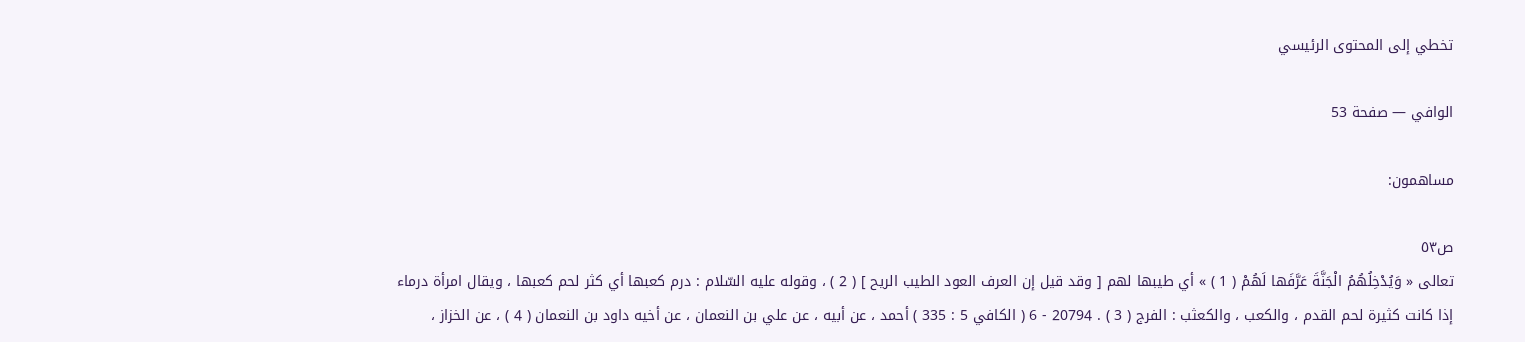تخطي إلى المحتوى الرئيسي

الوافي — صفحة 53

مساهمون:

ص٥٣
تعالى « وَيُدْخِلُهُمُ الْجَنَّةَ عَرَّفَها لَهُمْ ( 1 ) » أي طيبها لهم [ وقد قيل إن العرف العود الطيب الريح ] ( 2 ) ، وقوله عليه السّلام : درم كعبها أي كثر لحم كعبها ، ويقال امرأة درماء إذا كانت كثيرة لحم القدم ، والكعب ، والكعثب : الفرج ( 3 ) . 20794 - 6 ( الكافي 5 : 335 ) أحمد ، عن أبيه ، عن علي بن النعمان ، عن أخيه داود بن النعمان ( 4 ) ، عن الخزاز ،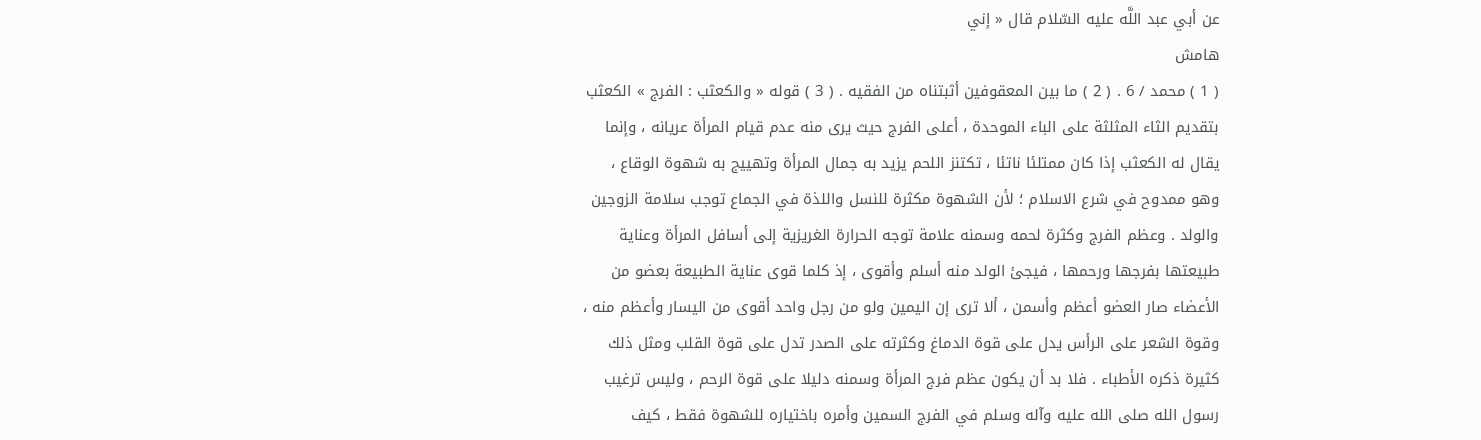عن أبي عبد اللَّه عليه السّلام قال « إني
هامش
( 1 ) محمد / 6 . ( 2 ) ما بين المعقوفين أثبتناه من الفقيه . ( 3 ) قوله « والكعثب : الفرج » الكعثب بتقديم الثاء المثلثة على الباء الموحدة ، أعلى الفرج حيث يرى منه عدم قيام المرأة عريانه ، وإنما يقال له الكعثب إذا كان ممتلئا ناتئا ، تكتنز اللحم يزيد به جمال المرأة وتهييج به شهوة الوقاع ، وهو ممدوح في شرع الاسلام ؛ لأن الشهوة مكثرة للنسل واللذة في الجماع توجب سلامة الزوجين والولد . وعظم الفرج وكثرة لحمه وسمنه علامة توجه الحرارة الغريزية إلى أسافل المرأة وعناية طبيعتها بفرجها ورحمها ، فيجئ الولد منه أسلم وأقوى ، إذ كلما قوى عناية الطبيعة بعضو من الأعضاء صار العضو أعظم وأسمن ، ألا ترى إن اليمين ولو من رجل واحد أقوى من اليسار وأعظم منه ، وقوة الشعر على الرأس يدل على قوة الدماغ وكثرته على الصدر تدل على قوة القلب ومثل ذلك كثيرة ذكره الأطباء . فلا بد أن يكون عظم فرج المرأة وسمنه دليلا على قوة الرحم ، وليس ترغيب رسول الله صلى الله عليه وآله وسلم في الفرج السمين وأمره باختياره للشهوة فقط ، كيف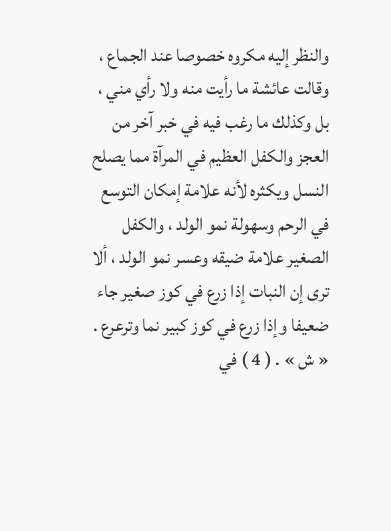والنظر إليه مكروه خصوصا عند الجماع ، وقالت عائشة ما رأيت منه ولا رأي مني ، بل وكذلك ما رغب فيه في خبر آخر من العجز والكفل العظيم في المرآة مما يصلح النسل ويكثره لأنه علامة إمكان التوسع في الرحم وسهولة نمو الولد ، والكفل الصغير علامة ضيقه وعسر نمو الولد ، ألا ترى إن النبات إذا زرع في كوز صغير جاء ضعيفا وإذا زرع في كوز كبير نما وترعرع . « ش » . ( 4 ) في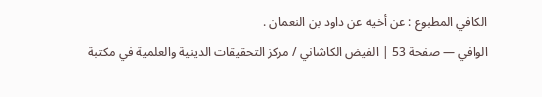الكافي المطبوع : عن أخيه عن داود بن النعمان .
الوافي — صفحة 53 | الفيض الكاشاني / مركز التحقيقات الدينية والعلمية في مكتبة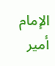الإمام أمير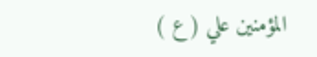المؤمنين علي ( ع )